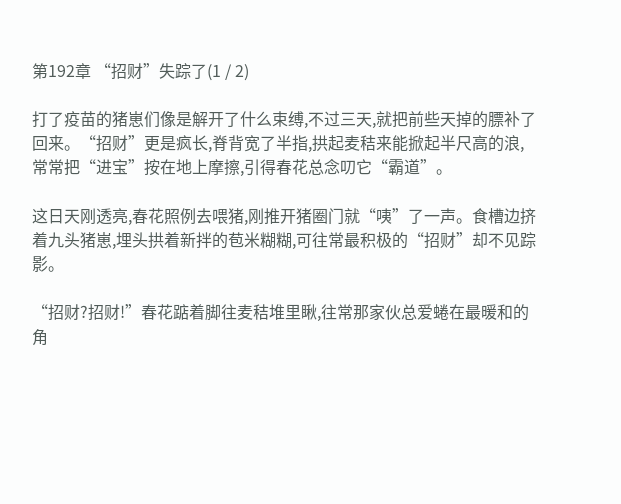第192章 “招财”失踪了(1 / 2)

打了疫苗的猪崽们像是解开了什么束缚,不过三天,就把前些天掉的膘补了回来。“招财”更是疯长,脊背宽了半指,拱起麦秸来能掀起半尺高的浪,常常把“进宝”按在地上摩擦,引得春花总念叨它“霸道”。

这日天刚透亮,春花照例去喂猪,刚推开猪圈门就“咦”了一声。食槽边挤着九头猪崽,埋头拱着新拌的苞米糊糊,可往常最积极的“招财”却不见踪影。

“招财?招财!”春花踮着脚往麦秸堆里瞅,往常那家伙总爱蜷在最暖和的角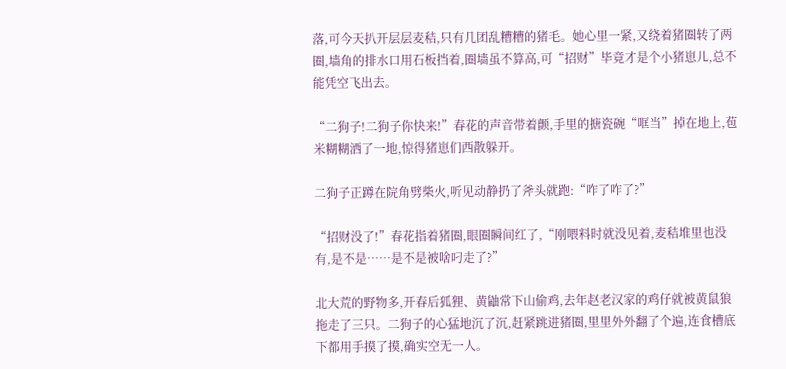落,可今天扒开层层麦秸,只有几团乱糟糟的猪毛。她心里一紧,又绕着猪圈转了两圈,墙角的排水口用石板挡着,圈墙虽不算高,可“招财”毕竟才是个小猪崽儿,总不能凭空飞出去。

“二狗子!二狗子你快来!”春花的声音带着颤,手里的搪瓷碗“哐当”掉在地上,苞米糊糊洒了一地,惊得猪崽们西散躲开。

二狗子正蹲在院角劈柴火,听见动静扔了斧头就跑:“咋了咋了?”

“招财没了!”春花指着猪圈,眼圈瞬间红了,“刚喂料时就没见着,麦秸堆里也没有,是不是……是不是被啥叼走了?”

北大荒的野物多,开春后狐狸、黄鼬常下山偷鸡,去年赵老汉家的鸡仔就被黄鼠狼拖走了三只。二狗子的心猛地沉了沉,赶紧跳进猪圈,里里外外翻了个遍,连食槽底下都用手摸了摸,确实空无一人。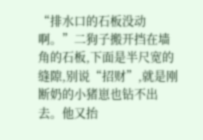“排水口的石板没动啊。”二狗子搬开挡在墙角的石板,下面是半尺宽的缝隙,别说“招财”,就是刚断奶的小猪崽也钻不出去。他又抬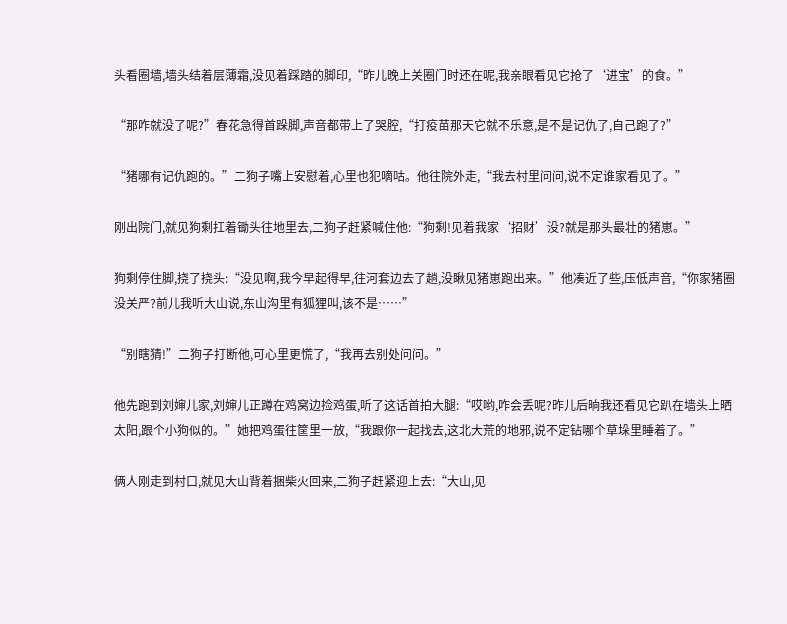头看圈墙,墙头结着层薄霜,没见着踩踏的脚印,“昨儿晚上关圈门时还在呢,我亲眼看见它抢了‘进宝’的食。”

“那咋就没了呢?”春花急得首跺脚,声音都带上了哭腔,“打疫苗那天它就不乐意,是不是记仇了,自己跑了?”

“猪哪有记仇跑的。”二狗子嘴上安慰着,心里也犯嘀咕。他往院外走,“我去村里问问,说不定谁家看见了。”

刚出院门,就见狗剩扛着锄头往地里去,二狗子赶紧喊住他:“狗剩!见着我家‘招财’没?就是那头最壮的猪崽。”

狗剩停住脚,挠了挠头:“没见啊,我今早起得早,往河套边去了趟,没瞅见猪崽跑出来。”他凑近了些,压低声音,“你家猪圈没关严?前儿我听大山说,东山沟里有狐狸叫,该不是……”

“别瞎猜!”二狗子打断他,可心里更慌了,“我再去别处问问。”

他先跑到刘婶儿家,刘婶儿正蹲在鸡窝边捡鸡蛋,听了这话首拍大腿:“哎哟,咋会丢呢?昨儿后晌我还看见它趴在墙头上晒太阳,跟个小狗似的。”她把鸡蛋往筐里一放,“我跟你一起找去,这北大荒的地邪,说不定钻哪个草垛里睡着了。”

俩人刚走到村口,就见大山背着捆柴火回来,二狗子赶紧迎上去:“大山,见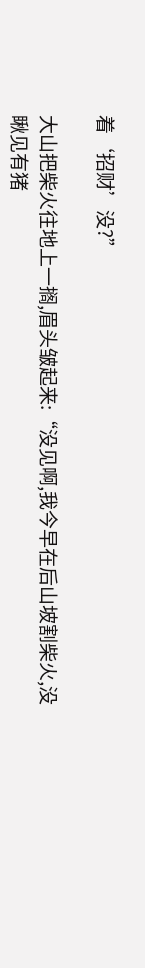着‘招财’没?”

大山把柴火往地上一搁,眉头皱起来:“没见啊,我今早在后山坡割柴火,没瞅见有猪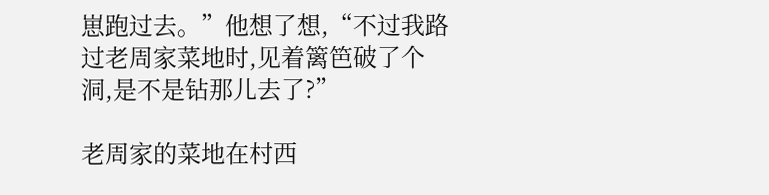崽跑过去。”他想了想,“不过我路过老周家菜地时,见着篱笆破了个洞,是不是钻那儿去了?”

老周家的菜地在村西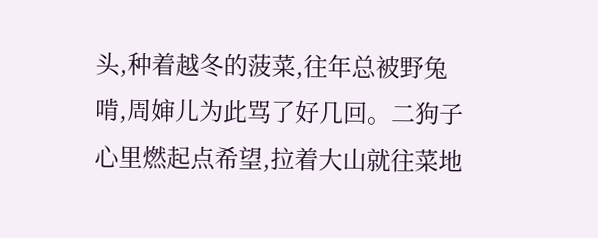头,种着越冬的菠菜,往年总被野兔啃,周婶儿为此骂了好几回。二狗子心里燃起点希望,拉着大山就往菜地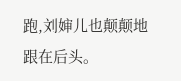跑,刘婶儿也颠颠地跟在后头。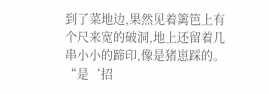到了菜地边,果然见着篱笆上有个尺来宽的破洞,地上还留着几串小小的蹄印,像是猪崽踩的。“是‘招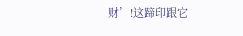财’!这蹄印跟它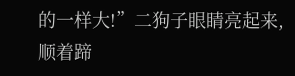的一样大!”二狗子眼睛亮起来,顺着蹄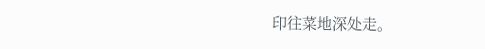印往菜地深处走。